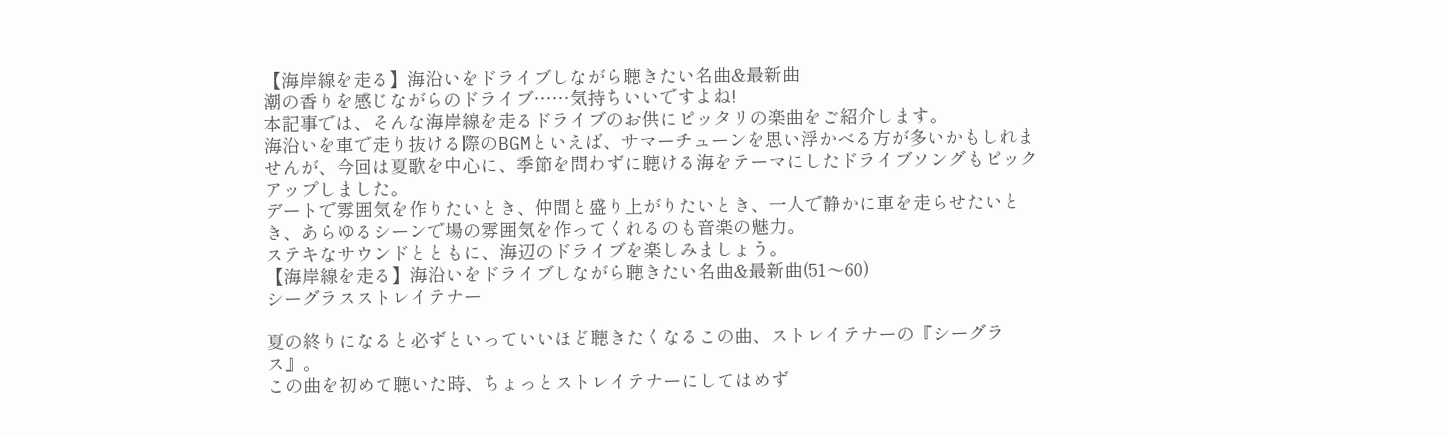【海岸線を走る】海沿いをドライブしながら聴きたい名曲&最新曲
潮の香りを感じながらのドライブ……気持ちいいですよね!
本記事では、そんな海岸線を走るドライブのお供にピッタリの楽曲をご紹介します。
海沿いを車で走り抜ける際のBGMといえば、サマーチューンを思い浮かべる方が多いかもしれませんが、今回は夏歌を中心に、季節を問わずに聴ける海をテーマにしたドライブソングもピックアップしました。
デートで雰囲気を作りたいとき、仲間と盛り上がりたいとき、一人で静かに車を走らせたいとき、あらゆるシーンで場の雰囲気を作ってくれるのも音楽の魅力。
ステキなサウンドとともに、海辺のドライブを楽しみましょう。
【海岸線を走る】海沿いをドライブしながら聴きたい名曲&最新曲(51〜60)
シーグラスストレイテナー

夏の終りになると必ずといっていいほど聴きたくなるこの曲、ストレイテナーの『シーグラス』。
この曲を初めて聴いた時、ちょっとストレイテナーにしてはめず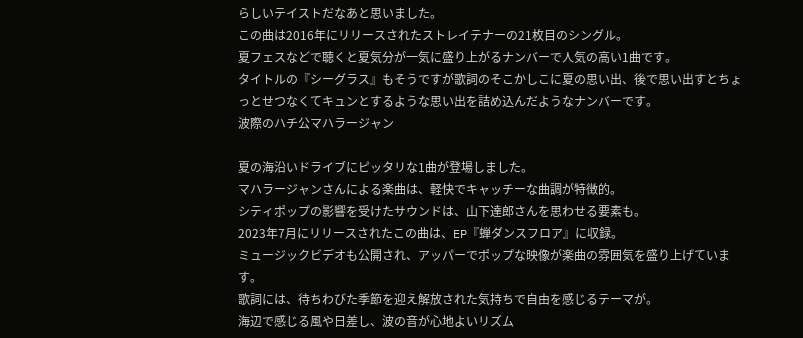らしいテイストだなあと思いました。
この曲は2016年にリリースされたストレイテナーの21枚目のシングル。
夏フェスなどで聴くと夏気分が一気に盛り上がるナンバーで人気の高い1曲です。
タイトルの『シーグラス』もそうですが歌詞のそこかしこに夏の思い出、後で思い出すとちょっとせつなくてキュンとするような思い出を詰め込んだようなナンバーです。
波際のハチ公マハラージャン

夏の海沿いドライブにピッタリな1曲が登場しました。
マハラージャンさんによる楽曲は、軽快でキャッチーな曲調が特徴的。
シティポップの影響を受けたサウンドは、山下達郎さんを思わせる要素も。
2023年7月にリリースされたこの曲は、EP『蝉ダンスフロア』に収録。
ミュージックビデオも公開され、アッパーでポップな映像が楽曲の雰囲気を盛り上げています。
歌詞には、待ちわびた季節を迎え解放された気持ちで自由を感じるテーマが。
海辺で感じる風や日差し、波の音が心地よいリズム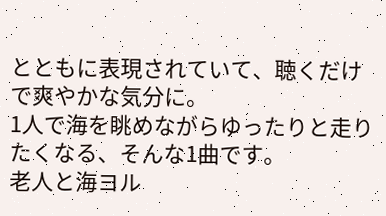とともに表現されていて、聴くだけで爽やかな気分に。
1人で海を眺めながらゆったりと走りたくなる、そんな1曲です。
老人と海ヨル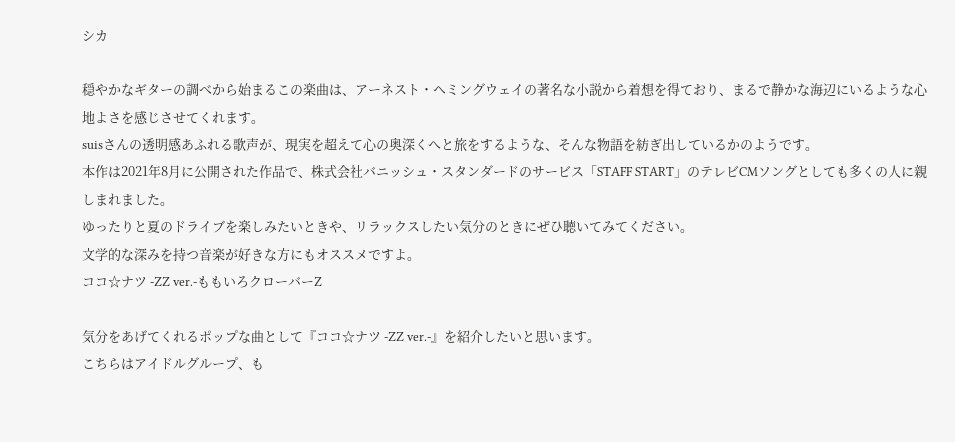シカ

穏やかなギターの調べから始まるこの楽曲は、アーネスト・ヘミングウェイの著名な小説から着想を得ており、まるで静かな海辺にいるような心地よさを感じさせてくれます。
suisさんの透明感あふれる歌声が、現実を超えて心の奥深くへと旅をするような、そんな物語を紡ぎ出しているかのようです。
本作は2021年8月に公開された作品で、株式会社バニッシュ・スタンダードのサービス「STAFF START」のテレビCMソングとしても多くの人に親しまれました。
ゆったりと夏のドライブを楽しみたいときや、リラックスしたい気分のときにぜひ聴いてみてください。
文学的な深みを持つ音楽が好きな方にもオススメですよ。
ココ☆ナツ -ZZ ver.-ももいろクローバーZ

気分をあげてくれるポップな曲として『ココ☆ナツ -ZZ ver.-』を紹介したいと思います。
こちらはアイドルグループ、も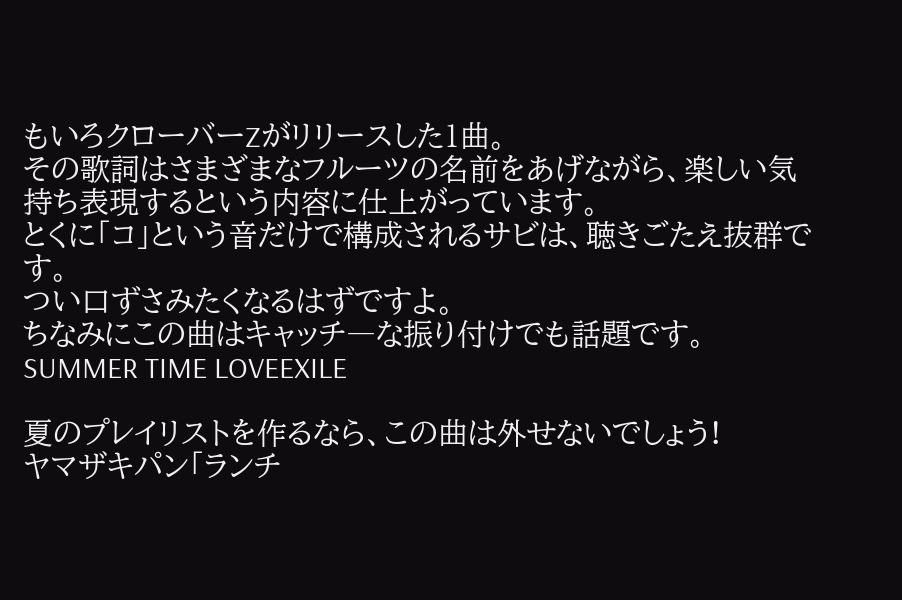もいろクローバーZがリリースした1曲。
その歌詞はさまざまなフルーツの名前をあげながら、楽しい気持ち表現するという内容に仕上がっています。
とくに「コ」という音だけで構成されるサビは、聴きごたえ抜群です。
つい口ずさみたくなるはずですよ。
ちなみにこの曲はキャッチ―な振り付けでも話題です。
SUMMER TIME LOVEEXILE

夏のプレイリストを作るなら、この曲は外せないでしょう!
ヤマザキパン「ランチ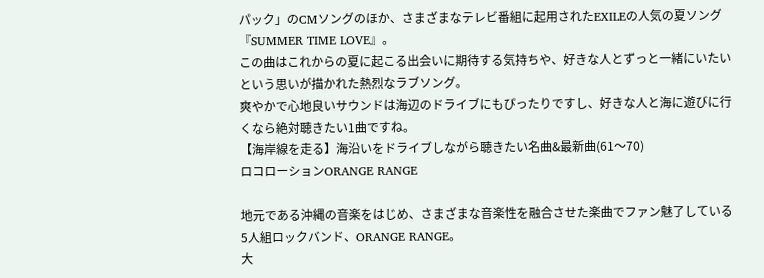パック」のCMソングのほか、さまざまなテレビ番組に起用されたEXILEの人気の夏ソング『SUMMER TIME LOVE』。
この曲はこれからの夏に起こる出会いに期待する気持ちや、好きな人とずっと一緒にいたいという思いが描かれた熱烈なラブソング。
爽やかで心地良いサウンドは海辺のドライブにもぴったりですし、好きな人と海に遊びに行くなら絶対聴きたい1曲ですね。
【海岸線を走る】海沿いをドライブしながら聴きたい名曲&最新曲(61〜70)
ロコローションORANGE RANGE

地元である沖縄の音楽をはじめ、さまざまな音楽性を融合させた楽曲でファン魅了している5人組ロックバンド、ORANGE RANGE。
大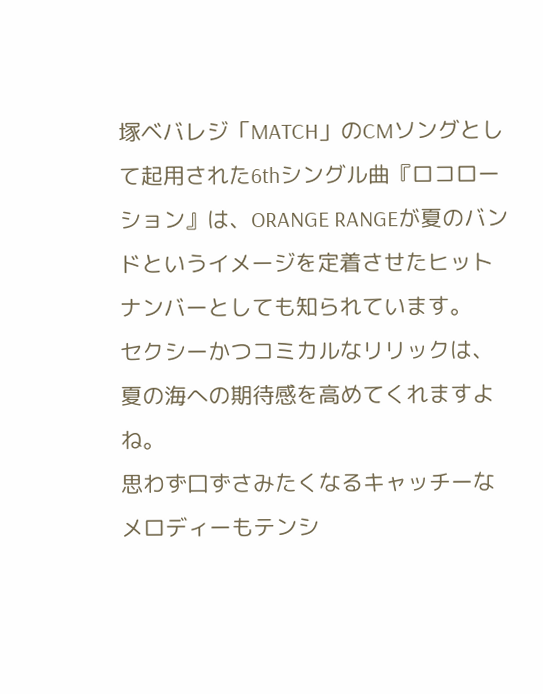塚ベバレジ「MATCH」のCMソングとして起用された6thシングル曲『ロコローション』は、ORANGE RANGEが夏のバンドというイメージを定着させたヒットナンバーとしても知られています。
セクシーかつコミカルなリリックは、夏の海への期待感を高めてくれますよね。
思わず口ずさみたくなるキャッチーなメロディーもテンシ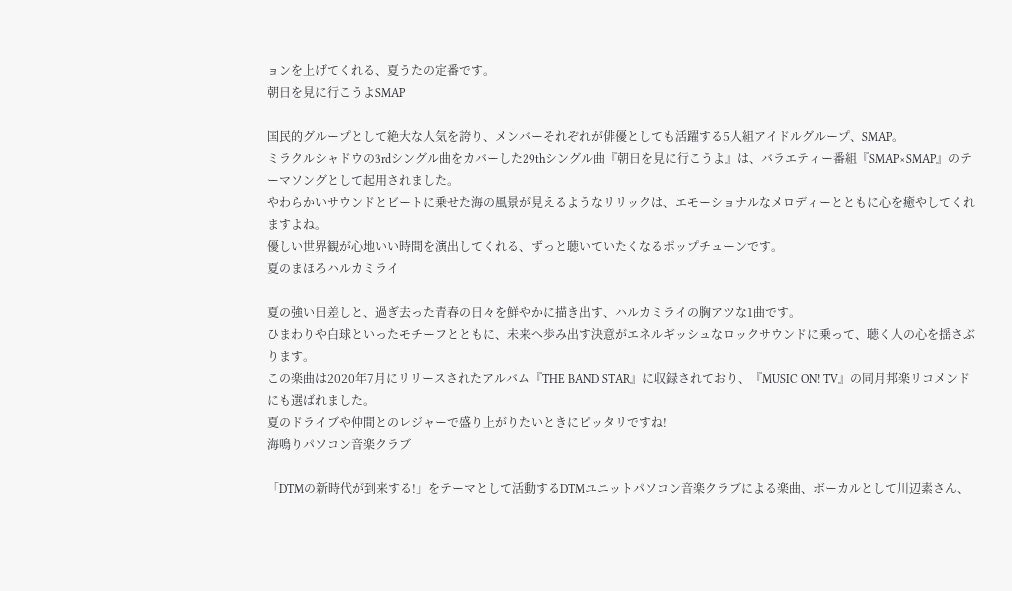ョンを上げてくれる、夏うたの定番です。
朝日を見に行こうよSMAP

国民的グループとして絶大な人気を誇り、メンバーそれぞれが俳優としても活躍する5人組アイドルグループ、SMAP。
ミラクルシャドウの3rdシングル曲をカバーした29thシングル曲『朝日を見に行こうよ』は、バラエティー番組『SMAP×SMAP』のテーマソングとして起用されました。
やわらかいサウンドとビートに乗せた海の風景が見えるようなリリックは、エモーショナルなメロディーとともに心を癒やしてくれますよね。
優しい世界観が心地いい時間を演出してくれる、ずっと聴いていたくなるポップチューンです。
夏のまほろハルカミライ

夏の強い日差しと、過ぎ去った青春の日々を鮮やかに描き出す、ハルカミライの胸アツな1曲です。
ひまわりや白球といったモチーフとともに、未来へ歩み出す決意がエネルギッシュなロックサウンドに乗って、聴く人の心を揺さぶります。
この楽曲は2020年7月にリリースされたアルバム『THE BAND STAR』に収録されており、『MUSIC ON! TV』の同月邦楽リコメンドにも選ばれました。
夏のドライブや仲間とのレジャーで盛り上がりたいときにピッタリですね!
海鳴りパソコン音楽クラブ

「DTMの新時代が到来する!」をテーマとして活動するDTMユニットパソコン音楽クラブによる楽曲、ボーカルとして川辺素さん、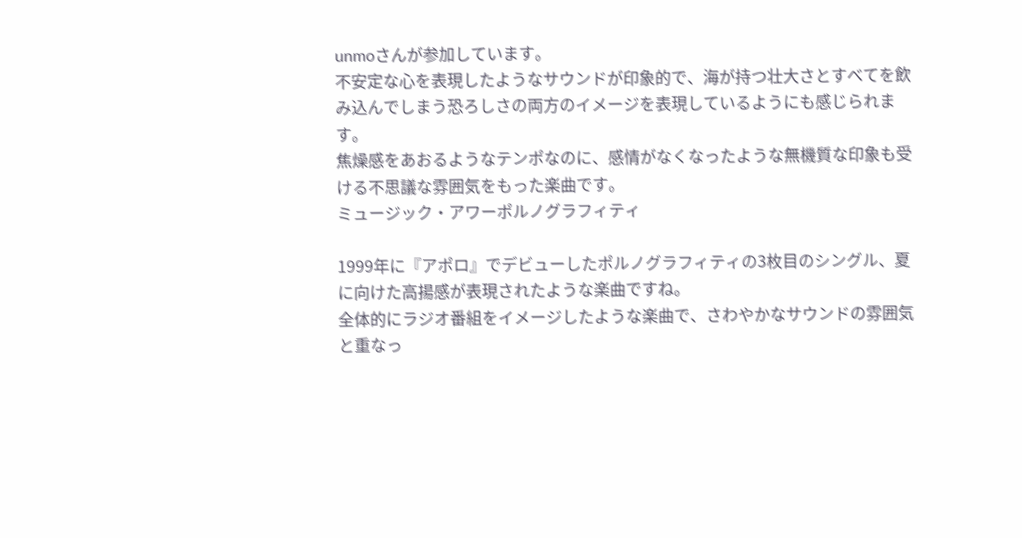unmoさんが参加しています。
不安定な心を表現したようなサウンドが印象的で、海が持つ壮大さとすべてを飲み込んでしまう恐ろしさの両方のイメージを表現しているようにも感じられます。
焦燥感をあおるようなテンポなのに、感情がなくなったような無機質な印象も受ける不思議な雰囲気をもった楽曲です。
ミュージック・アワーポルノグラフィティ

1999年に『アポロ』でデビューしたポルノグラフィティの3枚目のシングル、夏に向けた高揚感が表現されたような楽曲ですね。
全体的にラジオ番組をイメージしたような楽曲で、さわやかなサウンドの雰囲気と重なっ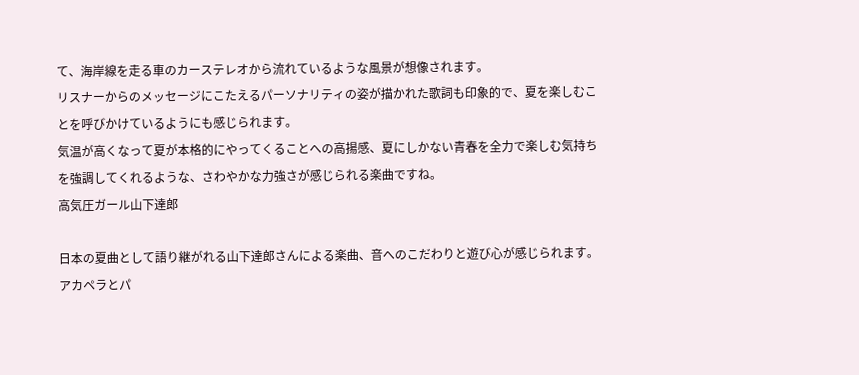て、海岸線を走る車のカーステレオから流れているような風景が想像されます。
リスナーからのメッセージにこたえるパーソナリティの姿が描かれた歌詞も印象的で、夏を楽しむことを呼びかけているようにも感じられます。
気温が高くなって夏が本格的にやってくることへの高揚感、夏にしかない青春を全力で楽しむ気持ちを強調してくれるような、さわやかな力強さが感じられる楽曲ですね。
高気圧ガール山下達郎

日本の夏曲として語り継がれる山下達郎さんによる楽曲、音へのこだわりと遊び心が感じられます。
アカペラとパ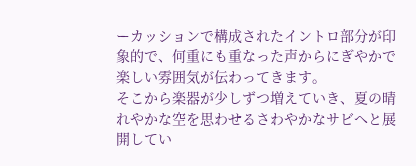ーカッションで構成されたイントロ部分が印象的で、何重にも重なった声からにぎやかで楽しい雰囲気が伝わってきます。
そこから楽器が少しずつ増えていき、夏の晴れやかな空を思わせるさわやかなサビへと展開してい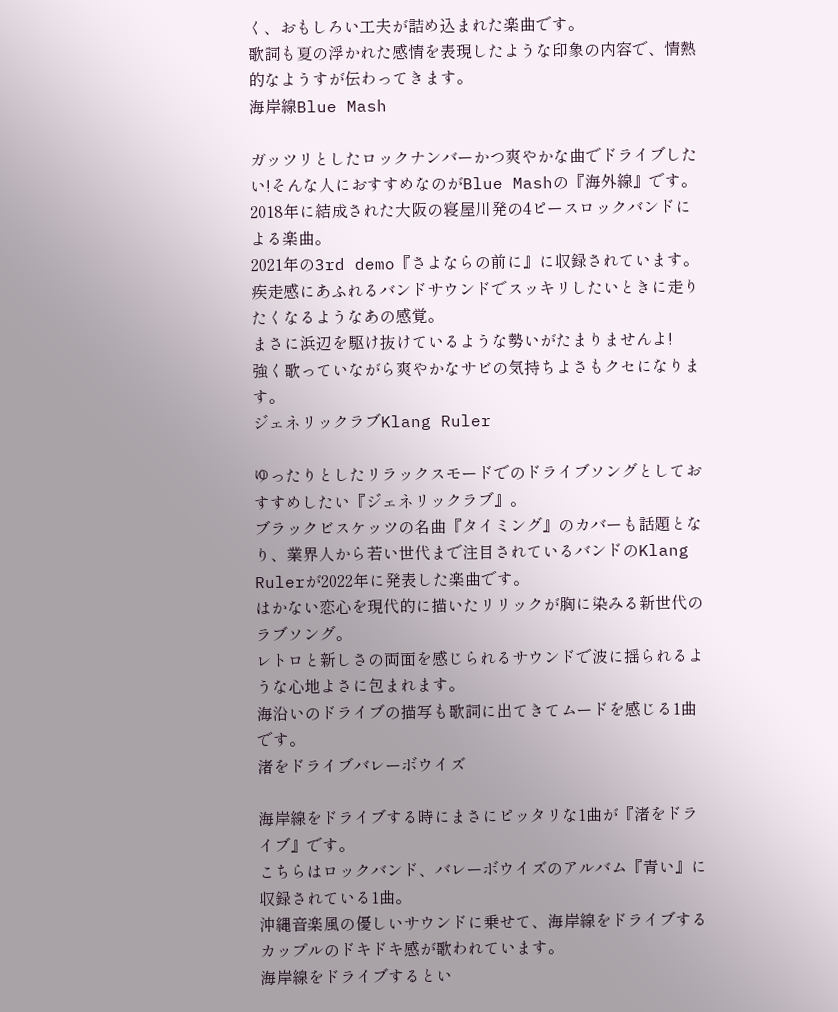く、おもしろい工夫が詰め込まれた楽曲です。
歌詞も夏の浮かれた感情を表現したような印象の内容で、情熱的なようすが伝わってきます。
海岸線Blue Mash

ガッツリとしたロックナンバーかつ爽やかな曲でドライブしたい!そんな人におすすめなのがBlue Mashの『海外線』です。
2018年に結成された大阪の寝屋川発の4ピースロックバンドによる楽曲。
2021年の3rd demo『さよならの前に』に収録されています。
疾走感にあふれるバンドサウンドでスッキリしたいときに走りたくなるようなあの感覚。
まさに浜辺を駆け抜けているような勢いがたまりませんよ!
強く歌っていながら爽やかなサビの気持ちよさもクセになります。
ジェネリックラブKlang Ruler

ゆったりとしたリラックスモードでのドライブソングとしておすすめしたい『ジェネリックラブ』。
ブラックビスケッツの名曲『タイミング』のカバーも話題となり、業界人から若い世代まで注目されているバンドのKlang Rulerが2022年に発表した楽曲です。
はかない恋心を現代的に描いたリリックが胸に染みる新世代のラブソング。
レトロと新しさの両面を感じられるサウンドで波に揺られるような心地よさに包まれます。
海沿いのドライブの描写も歌詞に出てきてムードを感じる1曲です。
渚をドライブバレーボウイズ

海岸線をドライブする時にまさにピッタリな1曲が『渚をドライブ』です。
こちらはロックバンド、バレーボウイズのアルバム『青い』に収録されている1曲。
沖縄音楽風の優しいサウンドに乗せて、海岸線をドライブするカップルのドキドキ感が歌われています。
海岸線をドライブするとい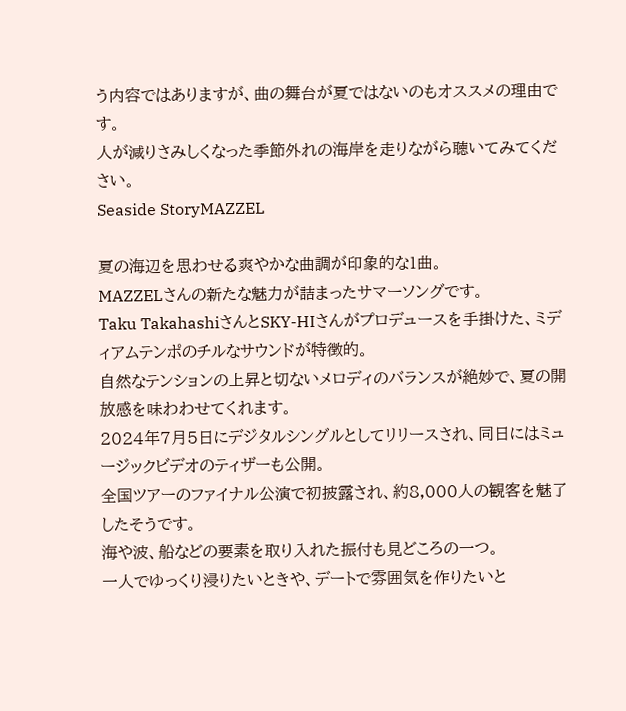う内容ではありますが、曲の舞台が夏ではないのもオススメの理由です。
人が減りさみしくなった季節外れの海岸を走りながら聴いてみてください。
Seaside StoryMAZZEL

夏の海辺を思わせる爽やかな曲調が印象的な1曲。
MAZZELさんの新たな魅力が詰まったサマーソングです。
Taku TakahashiさんとSKY-HIさんがプロデュースを手掛けた、ミディアムテンポのチルなサウンドが特徴的。
自然なテンションの上昇と切ないメロディのバランスが絶妙で、夏の開放感を味わわせてくれます。
2024年7月5日にデジタルシングルとしてリリースされ、同日にはミュージックビデオのティザーも公開。
全国ツアーのファイナル公演で初披露され、約8,000人の観客を魅了したそうです。
海や波、船などの要素を取り入れた振付も見どころの一つ。
一人でゆっくり浸りたいときや、デートで雰囲気を作りたいと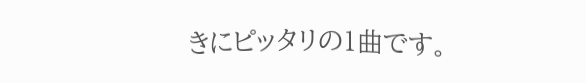きにピッタリの1曲です。